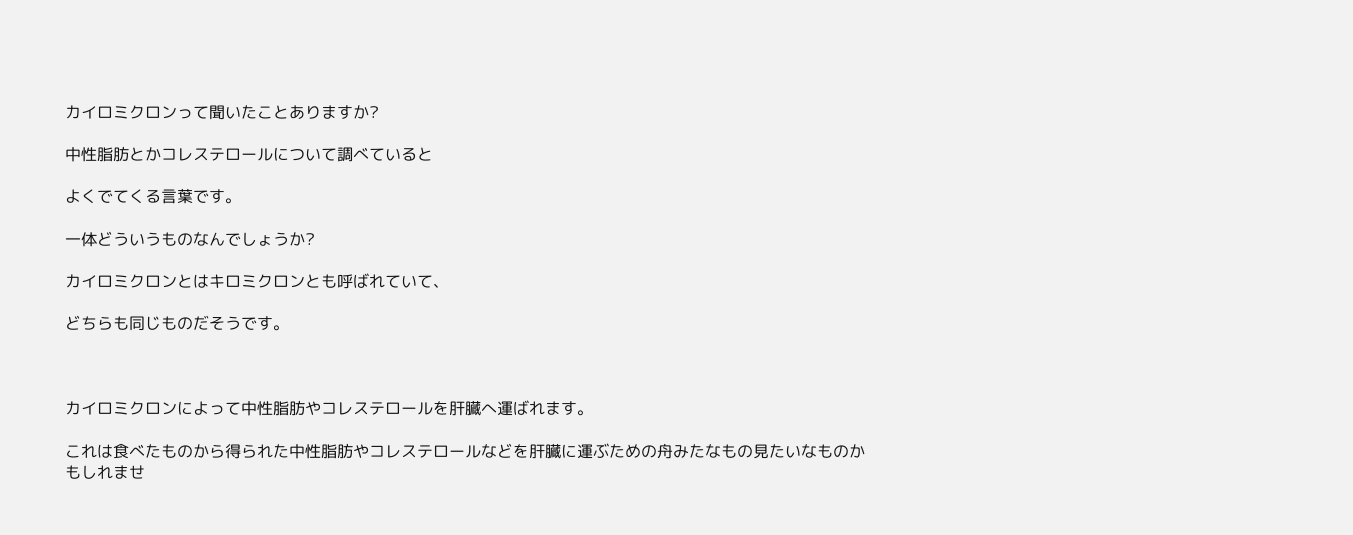カイロミクロンって聞いたことありますか?

中性脂肪とかコレステロールについて調べていると

よくでてくる言葉です。

一体どういうものなんでしょうか?

カイロミクロンとはキロミクロンとも呼ばれていて、

どちらも同じものだそうです。



カイロミクロンによって中性脂肪やコレステロールを肝臓へ運ばれます。

これは食べたものから得られた中性脂肪やコレステロールなどを肝臓に運ぶための舟みたなもの見たいなものかもしれませ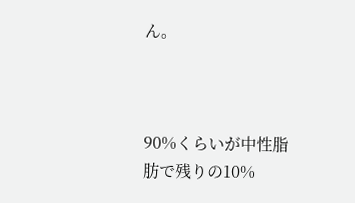ん。



90%くらいが中性脂肪で残りの10%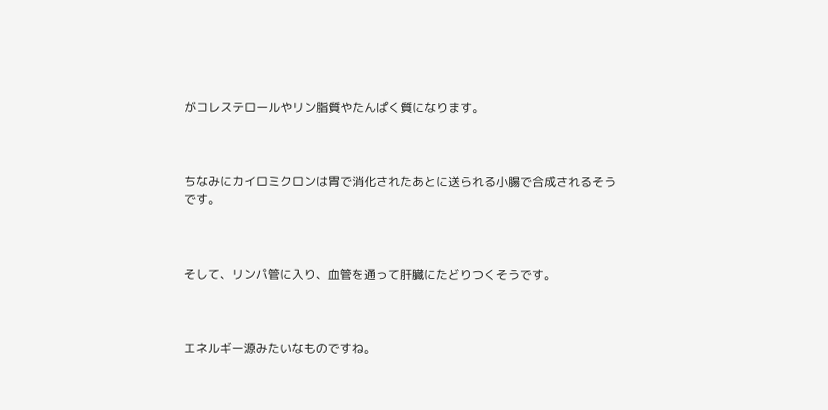がコレステロールやリン脂質やたんぱく質になります。



ちなみにカイロミクロンは胃で消化されたあとに送られる小腸で合成されるそうです。



そして、リンパ管に入り、血管を通って肝臓にたどりつくそうです。



エネルギー源みたいなものですね。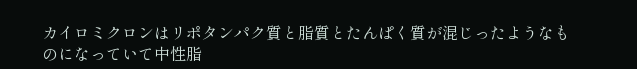カイロミクロンはリポタンパク質と脂質とたんぱく質が混じったようなものになっていて中性脂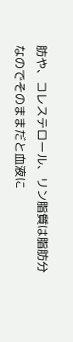肪や、コレステロール、リン脂質は脂肪分なのでそのままだと血液に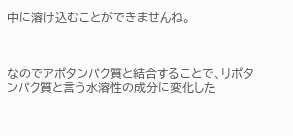中に溶け込むことができませんね。



なのでアポタンパク質と結合することで、リポタンパク質と言う水溶性の成分に変化した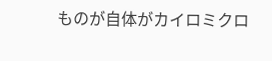ものが自体がカイロミクロ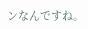ンなんですね。